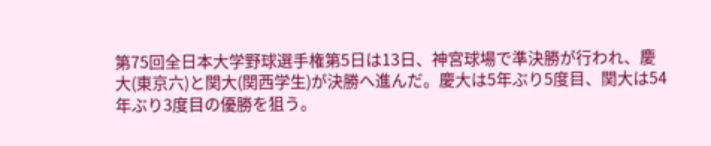第75回全日本大学野球選手権第5日は13日、神宮球場で準決勝が行われ、慶大(東京六)と関大(関西学生)が決勝へ進んだ。慶大は5年ぶり5度目、関大は54年ぶり3度目の優勝を狙う。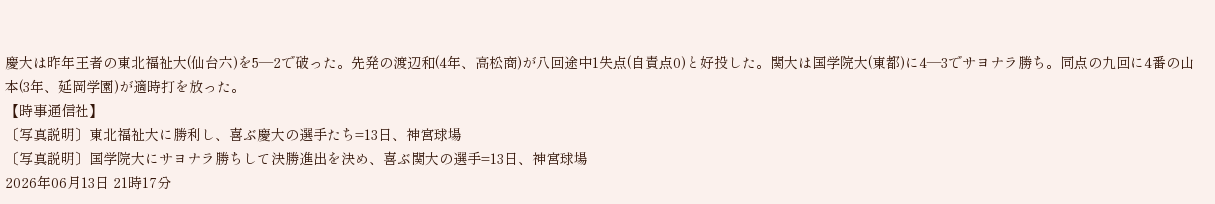慶大は昨年王者の東北福祉大(仙台六)を5―2で破った。先発の渡辺和(4年、高松商)が八回途中1失点(自責点0)と好投した。関大は国学院大(東都)に4―3でサヨナラ勝ち。同点の九回に4番の山本(3年、延岡学園)が適時打を放った。
【時事通信社】
〔写真説明〕東北福祉大に勝利し、喜ぶ慶大の選手たち=13日、神宮球場
〔写真説明〕国学院大にサヨナラ勝ちして決勝進出を決め、喜ぶ関大の選手=13日、神宮球場
2026年06月13日 21時17分